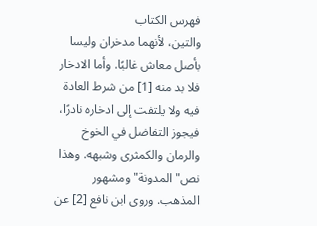فهرس الكتاب
والتين، لأنهما مدخران وليسا بأصل معاش غالبًا. وأما الادخار فلا بد منه [1] من شرط العادة فيه ولا يلتفت إلى ادخاره نادرًا، فيجوز التفاضل في الخوخ والرمان والكمثرى وشبهه. وهذا نص"المدونة"ومشهور المذهب. وروى ابن نافع [2] عن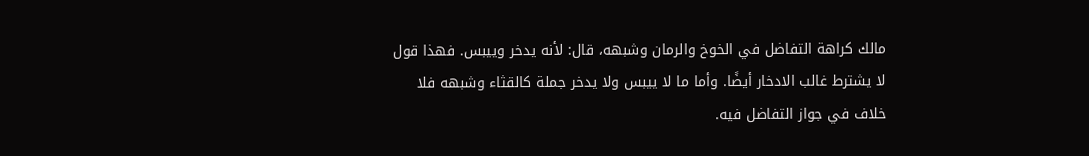مالك كراهة التفاضل في الخوخ والرمان وشبهه، قال: لأنه يدخر وييبس. فهذا قول لا يشترط غالب الادخار أيضًا. وأما ما لا ييبس ولا يدخر جملة كالقثاء وشبهه فلا خلاف في جواز التفاضل فيه.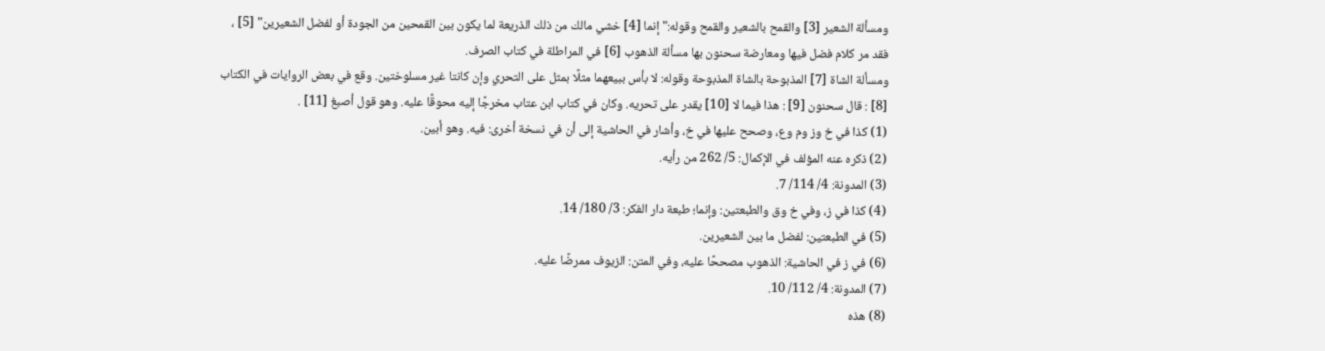ومسألة الشعير [3] والقمح بالشعير والقمح وقوله:"إنما [4] خشي مالك من ذلك الذريعة لما يكون بين القمحين من الجودة أو لفضل الشعيرين" [5] ، فقد مر كلام فضل فيها ومعارضة سحنون بها مسألة الذهوب [6] في المراطلة في كتاب الصرف.
ومسألة الشاة [7] المذبوحة بالشاة المذبوحة وقوله: لا بأس ببيعهما مثلًا بمثل على التحري وإن كانتا غير مسلوختين. وقع في بعض الروايات في الكتاب [8] : قال سحنون [9] : هذا فيما لا [10] يقدر على تحريه. وكان في كتاب ابن عتاب مخرجًا إليه محوقًا عليه. وهو قول أصبغ [11] .
(1) كذا في خ وز وم وع، وصحح عليها في خ، وأشار في الحاشية إلى أن في نسخة أخرى: فيه. وهو أبين.
(2) ذكره عنه المؤلف في الإكمال: 5/ 262 من رأيه.
(3) المدونة: 4/ 114/ 7.
(4) كذا في ز، وفي خ وق والطبعتين: وإنما؛ طبعة دار الفكر: 3/ 180/ 14.
(5) في الطبعتين: لفضل ما بين الشعيرين.
(6) في ز في الحاشية: الذهوب مصححًا عليه، وفي المتن: الزيوف ممرضًا عليه.
(7) المدونة: 4/ 112/ 10.
(8) هذه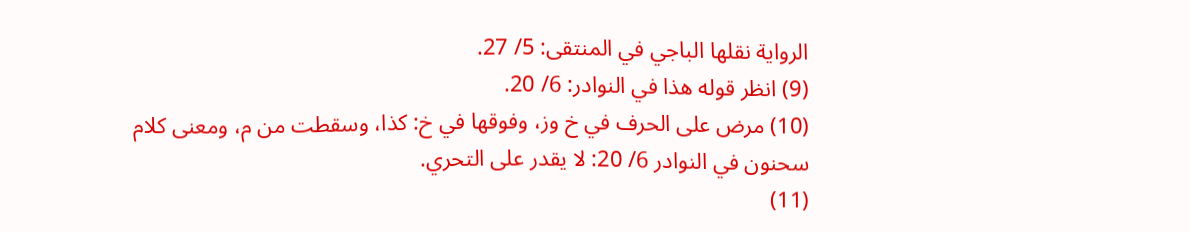الرواية نقلها الباجي في المنتقى: 5/ 27.
(9) انظر قوله هذا في النوادر: 6/ 20.
(10) مرض على الحرف في خ وز، وفوقها في خ: كذا، وسقطت من م، ومعنى كلام سحنون في النوادر 6/ 20: لا يقدر على التحري.
(11)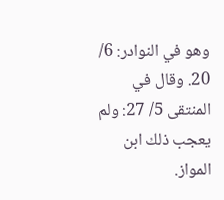وهو في النوادر: 6/ 20. وقال في المنتقى 5/ 27: ولم يعجب ذلك ابن المواز.